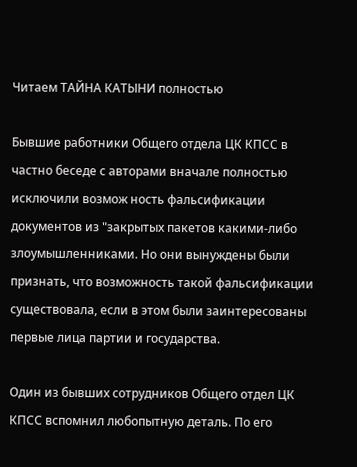Читаем ТАЙНА КАТЫНИ полностью

Бывшие работники Общего отдела ЦК КПСС в частно беседе с авторами вначале полностью исключили возмож ность фальсификации документов из "закрытых пакетов какими-либо злоумышленниками. Но они вынуждены были признать, что возможность такой фальсификации существовала, если в этом были заинтересованы первые лица партии и государства.

Один из бывших сотрудников Общего отдел ЦК КПСС вспомнил любопытную деталь. По его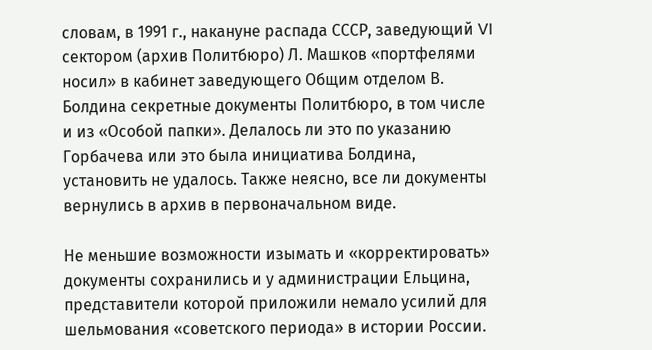словам, в 1991 г., накануне распада СССР, заведующий VI сектором (архив Политбюро) Л. Машков «портфелями носил» в кабинет заведующего Общим отделом В. Болдина секретные документы Политбюро, в том числе и из «Особой папки». Делалось ли это по указанию Горбачева или это была инициатива Болдина, установить не удалось. Также неясно, все ли документы вернулись в архив в первоначальном виде.

Не меньшие возможности изымать и «корректировать» документы сохранились и у администрации Ельцина, представители которой приложили немало усилий для шельмования «советского периода» в истории России.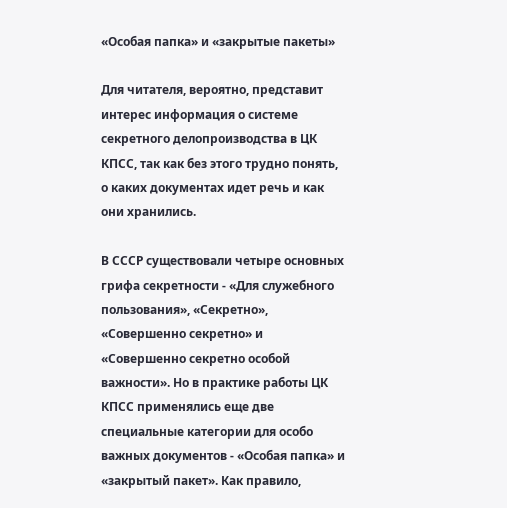«Особая папка» и «закрытые пакеты»

Для читателя, вероятно, представит интерес информация о системе секретного делопроизводства в ЦК КПСС, так как без этого трудно понять, о каких документах идет речь и как они хранились.

В СССР существовали четыре основных грифа секретности - «Для служебного пользования», «Секретно», «Совершенно секретно» и «Совершенно секретно особой важности». Но в практике работы ЦК КПСС применялись еще две специальные категории для особо важных документов - «Особая папка» и «закрытый пакет». Как правило,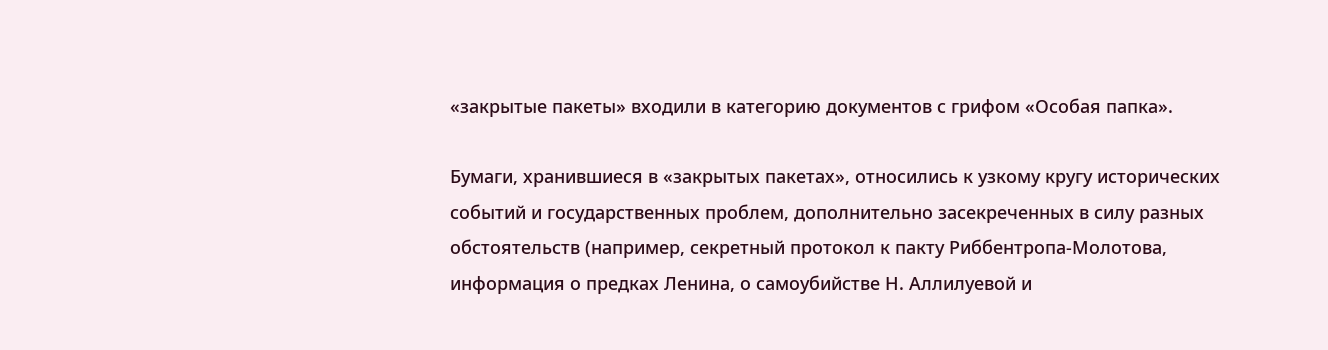«закрытые пакеты» входили в категорию документов с грифом «Особая папка».

Бумаги, хранившиеся в «закрытых пакетах», относились к узкому кругу исторических событий и государственных проблем, дополнительно засекреченных в силу разных обстоятельств (например, секретный протокол к пакту Риббентропа-Молотова, информация о предках Ленина, о самоубийстве Н. Аллилуевой и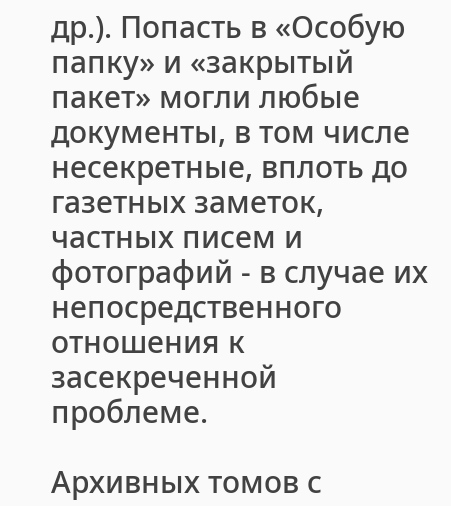др.). Попасть в «Особую папку» и «закрытый пакет» могли любые документы, в том числе несекретные, вплоть до газетных заметок, частных писем и фотографий - в случае их непосредственного отношения к засекреченной проблеме.

Архивных томов с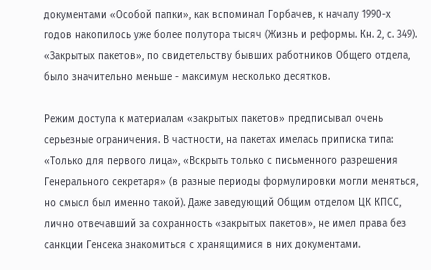документами «Особой папки», как вспоминал Горбачев, к началу 1990-х годов накопилось уже более полутора тысяч (Жизнь и реформы. Кн. 2, с. 349). «Закрытых пакетов», по свидетельству бывших работников Общего отдела, было значительно меньше - максимум несколько десятков.

Режим доступа к материалам «закрытых пакетов» предписывал очень серьезные ограничения. В частности, на пакетах имелась приписка типа: «Только для первого лица», «Вскрыть только с письменного разрешения Генерального секретаря» (в разные периоды формулировки могли меняться, но смысл был именно такой). Даже заведующий Общим отделом ЦК КПСС, лично отвечавший за сохранность «закрытых пакетов», не имел права без санкции Генсека знакомиться с хранящимися в них документами.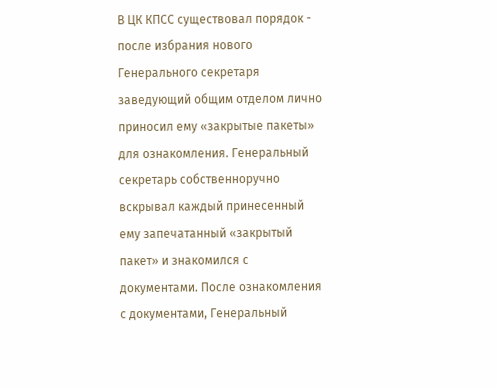В ЦК КПСС существовал порядок - после избрания нового Генерального секретаря заведующий общим отделом лично приносил ему «закрытые пакеты» для ознакомления. Генеральный секретарь собственноручно вскрывал каждый принесенный ему запечатанный «закрытый пакет» и знакомился с документами. После ознакомления с документами, Генеральный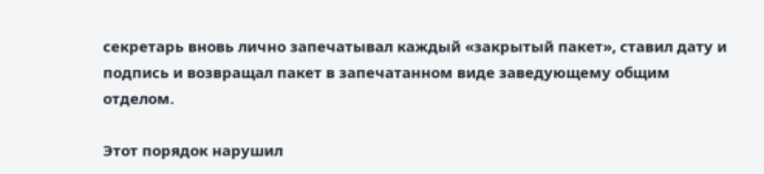секретарь вновь лично запечатывал каждый «закрытый пакет», ставил дату и подпись и возвращал пакет в запечатанном виде заведующему общим отделом.

Этот порядок нарушил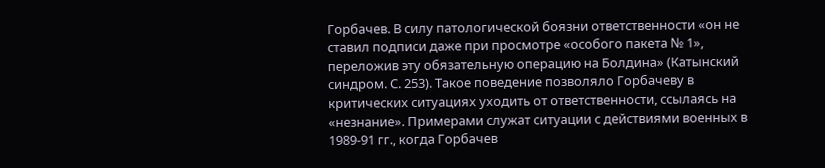Горбачев. В силу патологической боязни ответственности «он не ставил подписи даже при просмотре «особого пакета № 1», переложив эту обязательную операцию на Болдина» (Катынский синдром. С. 253). Такое поведение позволяло Горбачеву в критических ситуациях уходить от ответственности, ссылаясь на «незнание». Примерами служат ситуации с действиями военных в 1989-91 гг., когда Горбачев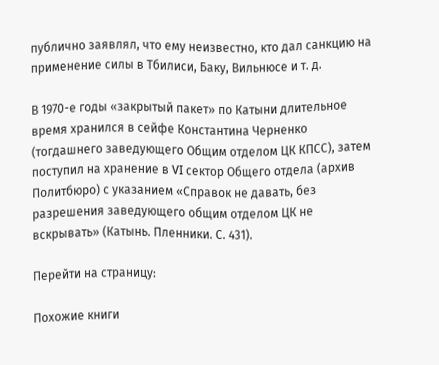публично заявлял, что ему неизвестно, кто дал санкцию на применение силы в Тбилиси, Баку, Вильнюсе и т. д.

В 1970-е годы «закрытый пакет» по Катыни длительное время хранился в сейфе Константина Черненко (тогдашнего заведующего Общим отделом ЦК КПСС), затем поступил на хранение в VI сектор Общего отдела (архив Политбюро) с указанием «Справок не давать, без разрешения заведующего общим отделом ЦК не вскрывать» (Катынь. Пленники. С. 431).

Перейти на страницу:

Похожие книги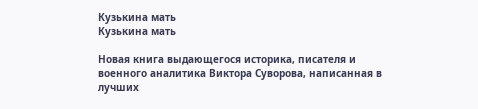Кузькина мать
Кузькина мать

Новая книга выдающегося историка, писателя и военного аналитика Виктора Суворова, написанная в лучших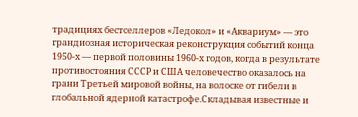традициях бестселлеров «Ледокол» и «Аквариум» — это грандиозная историческая реконструкция событий конца 1950-х — первой половины 1960-х годов, когда в результате противостояния СССР и США человечество оказалось на грани Третьей мировой войны, на волоске от гибели в глобальной ядерной катастрофе.Складывая известные и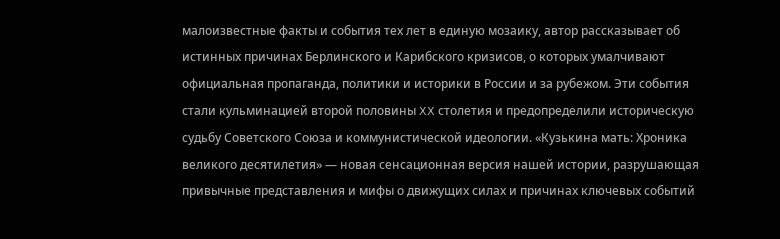малоизвестные факты и события тех лет в единую мозаику, автор рассказывает об истинных причинах Берлинского и Карибского кризисов, о которых умалчивают официальная пропаганда, политики и историки в России и за рубежом. Эти события стали кульминацией второй половины XX столетия и предопределили историческую судьбу Советского Союза и коммунистической идеологии. «Кузькина мать: Хроника великого десятилетия» — новая сенсационная версия нашей истории, разрушающая привычные представления и мифы о движущих силах и причинах ключевых событий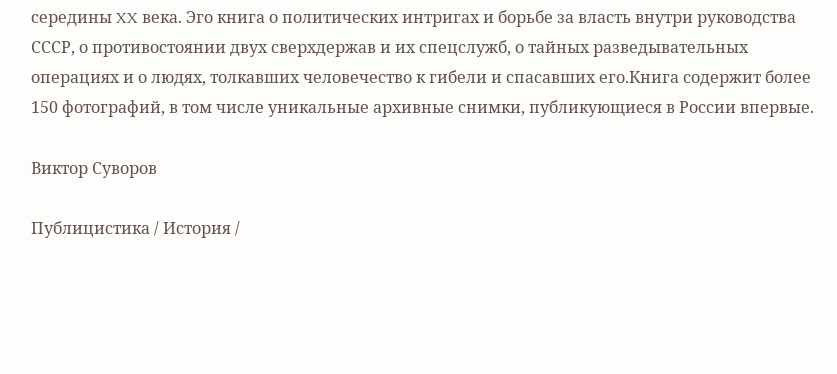середины XX века. Эго книга о политических интригах и борьбе за власть внутри руководства СССР, о противостоянии двух сверхдержав и их спецслужб, о тайных разведывательных операциях и о людях, толкавших человечество к гибели и спасавших его.Книга содержит более 150 фотографий, в том числе уникальные архивные снимки, публикующиеся в России впервые.

Виктор Суворов

Публицистика / История /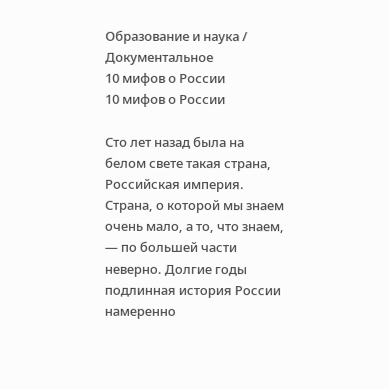Образование и наука / Документальное
10 мифов о России
10 мифов о России

Сто лет назад была на белом свете такая страна, Российская империя. Страна, о которой мы знаем очень мало, а то, что знаем, — по большей части неверно. Долгие годы подлинная история России намеренно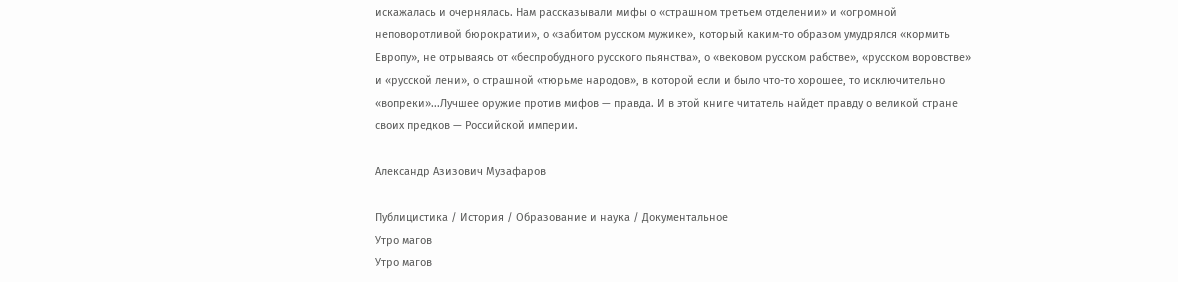искажалась и очернялась. Нам рассказывали мифы о «страшном третьем отделении» и «огромной неповоротливой бюрократии», о «забитом русском мужике», который каким-то образом умудрялся «кормить Европу», не отрываясь от «беспробудного русского пьянства», о «вековом русском рабстве», «русском воровстве» и «русской лени», о страшной «тюрьме народов», в которой если и было что-то хорошее, то исключительно «вопреки»...Лучшее оружие против мифов — правда. И в этой книге читатель найдет правду о великой стране своих предков — Российской империи.

Александр Азизович Музафаров

Публицистика / История / Образование и наука / Документальное
Утро магов
Утро магов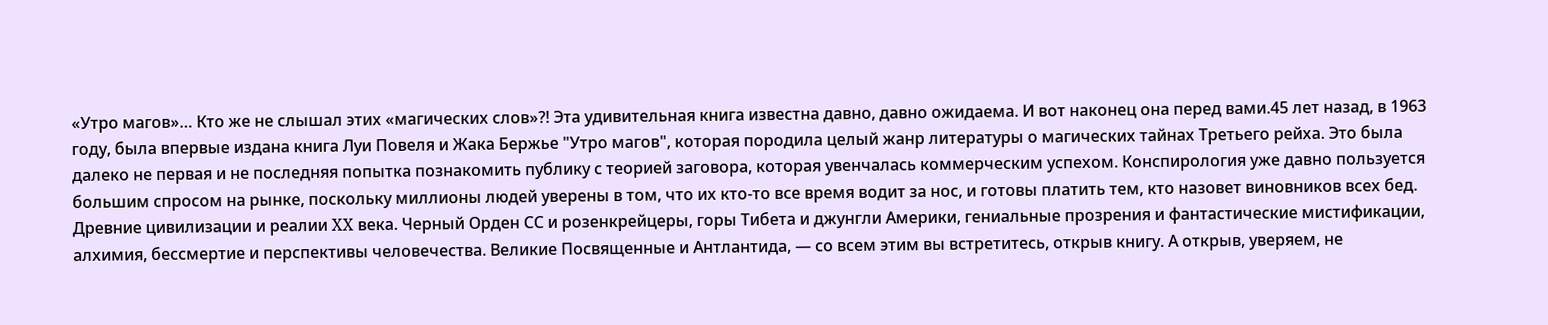«Утро магов»… Кто же не слышал этих «магических слов»?! Эта удивительная книга известна давно, давно ожидаема. И вот наконец она перед вами.45 лет назад, в 1963 году, была впервые издана книга Луи Повеля и Жака Бержье "Утро магов", которая породила целый жанр литературы о магических тайнах Третьего рейха. Это была далеко не первая и не последняя попытка познакомить публику с теорией заговора, которая увенчалась коммерческим успехом. Конспирология уже давно пользуется большим спросом на рынке, поскольку миллионы людей уверены в том, что их кто-то все время водит за нос, и готовы платить тем, кто назовет виновников всех бед. Древние цивилизации и реалии XX века. Черный Орден СС и розенкрейцеры, горы Тибета и джунгли Америки, гениальные прозрения и фантастические мистификации, алхимия, бессмертие и перспективы человечества. Великие Посвященные и Антлантида, — со всем этим вы встретитесь, открыв книгу. А открыв, уверяем, не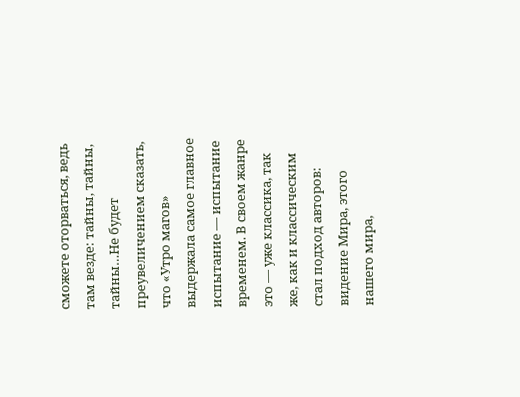сможете оторваться, ведь там везде: тайны, тайны, тайны…Не будет преувеличением сказать, что «Утро магов» выдержала самое главное испытание — испытание временем. В своем жанре это — уже классика, так же, как и классическим стал подход авторов: видение Мира, этого нашего мира,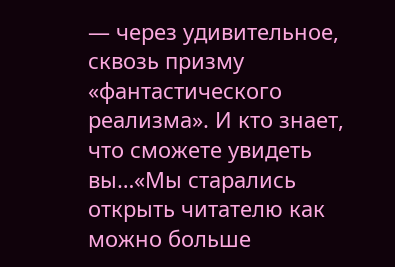— через удивительное, сквозь призму «фантастического реализма». И кто знает, что сможете увидеть вы…«Мы старались открыть читателю как можно больше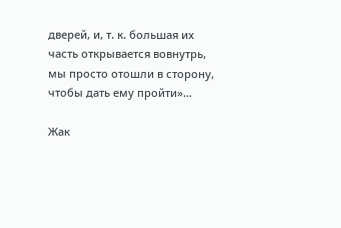дверей, и, т. к. большая их часть открывается вовнутрь, мы просто отошли в сторону, чтобы дать ему пройти»…

Жак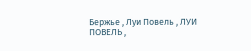Бержье , Луи Повель , ЛУИ ПОВЕЛЬ ,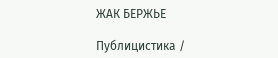ЖАК БЕРЖЬЕ

Публицистика /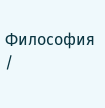Философия /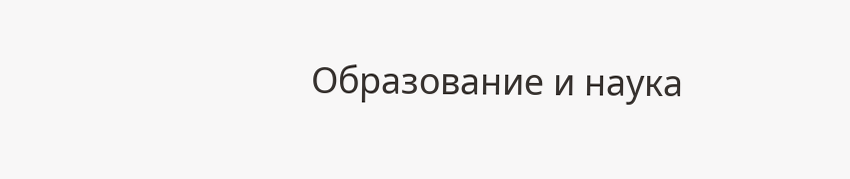Образование и наука